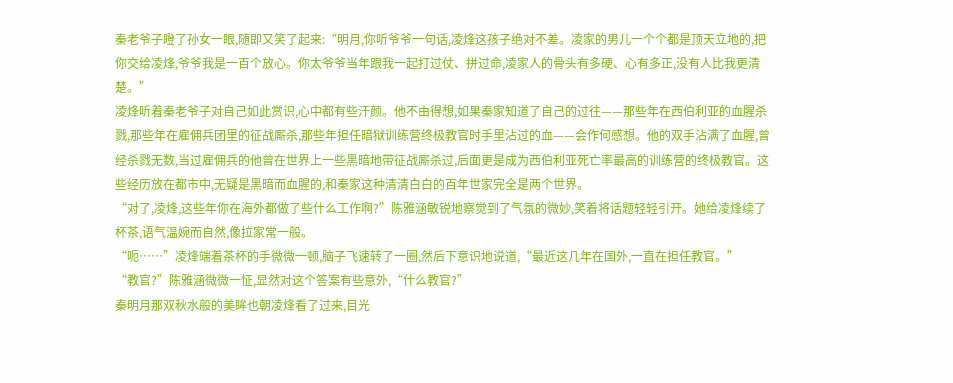秦老爷子瞪了孙女一眼,随即又笑了起来:“明月,你听爷爷一句话,凌烽这孩子绝对不差。凌家的男儿一个个都是顶天立地的,把你交给凌烽,爷爷我是一百个放心。你太爷爷当年跟我一起打过仗、拼过命,凌家人的骨头有多硬、心有多正,没有人比我更清楚。”
凌烽听着秦老爷子对自己如此赏识,心中都有些汗颜。他不由得想,如果秦家知道了自己的过往——那些年在西伯利亚的血腥杀戮,那些年在雇佣兵团里的征战厮杀,那些年担任暗狱训练营终极教官时手里沾过的血——会作何感想。他的双手沾满了血腥,曾经杀戮无数,当过雇佣兵的他曾在世界上一些黑暗地带征战厮杀过,后面更是成为西伯利亚死亡率最高的训练营的终极教官。这些经历放在都市中,无疑是黑暗而血腥的,和秦家这种清清白白的百年世家完全是两个世界。
“对了,凌烽,这些年你在海外都做了些什么工作啊?”陈雅涵敏锐地察觉到了气氛的微妙,笑着将话题轻轻引开。她给凌烽续了杯茶,语气温婉而自然,像拉家常一般。
“呃……”凌烽端着茶杯的手微微一顿,脑子飞速转了一圈,然后下意识地说道,“最近这几年在国外,一直在担任教官。”
“教官?”陈雅涵微微一怔,显然对这个答案有些意外,“什么教官?”
秦明月那双秋水般的美眸也朝凌烽看了过来,目光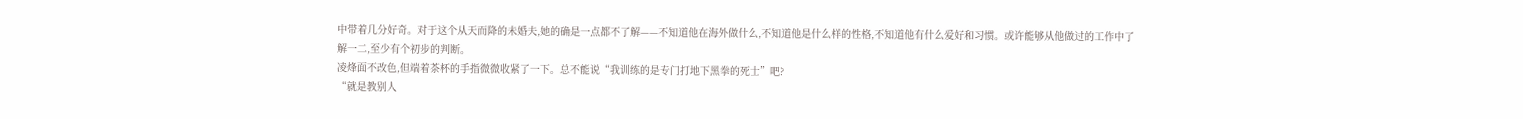中带着几分好奇。对于这个从天而降的未婚夫,她的确是一点都不了解——不知道他在海外做什么,不知道他是什么样的性格,不知道他有什么爱好和习惯。或许能够从他做过的工作中了解一二,至少有个初步的判断。
凌烽面不改色,但端着茶杯的手指微微收紧了一下。总不能说“我训练的是专门打地下黑拳的死士”吧?
“就是教别人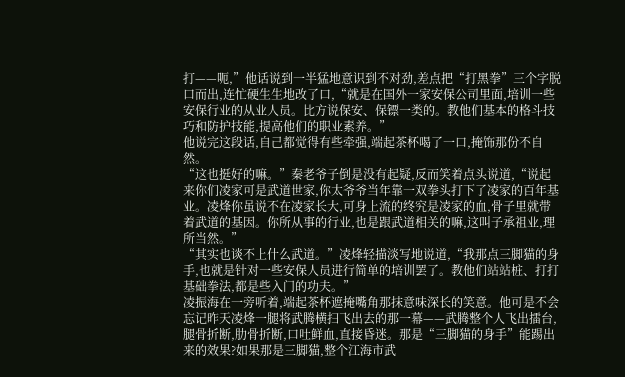打——呃,”他话说到一半猛地意识到不对劲,差点把“打黑拳”三个字脱口而出,连忙硬生生地改了口,“就是在国外一家安保公司里面,培训一些安保行业的从业人员。比方说保安、保镖一类的。教他们基本的格斗技巧和防护技能,提高他们的职业素养。”
他说完这段话,自己都觉得有些牵强,端起茶杯喝了一口,掩饰那份不自然。
“这也挺好的嘛。”秦老爷子倒是没有起疑,反而笑着点头说道,“说起来你们凌家可是武道世家,你太爷爷当年靠一双拳头打下了凌家的百年基业。凌烽你虽说不在凌家长大,可身上流的终究是凌家的血,骨子里就带着武道的基因。你所从事的行业,也是跟武道相关的嘛,这叫子承祖业,理所当然。”
“其实也谈不上什么武道。”凌烽轻描淡写地说道,“我那点三脚猫的身手,也就是针对一些安保人员进行简单的培训罢了。教他们站站桩、打打基础拳法,都是些入门的功夫。”
凌振海在一旁听着,端起茶杯遮掩嘴角那抹意味深长的笑意。他可是不会忘记昨天凌烽一腿将武腾横扫飞出去的那一幕——武腾整个人飞出擂台,腿骨折断,肋骨折断,口吐鲜血,直接昏迷。那是“三脚猫的身手”能踢出来的效果?如果那是三脚猫,整个江海市武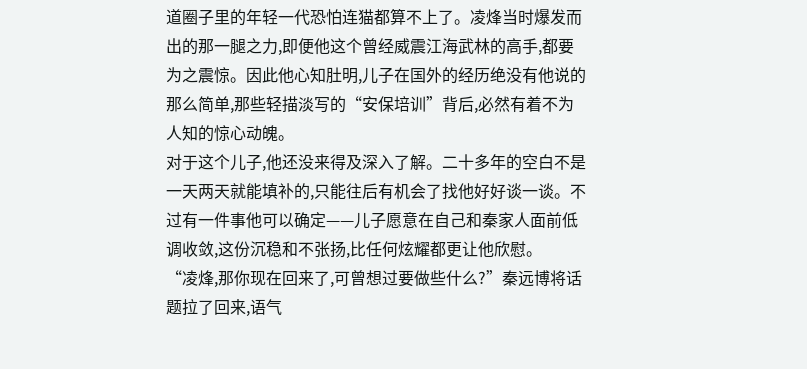道圈子里的年轻一代恐怕连猫都算不上了。凌烽当时爆发而出的那一腿之力,即便他这个曾经威震江海武林的高手,都要为之震惊。因此他心知肚明,儿子在国外的经历绝没有他说的那么简单,那些轻描淡写的“安保培训”背后,必然有着不为人知的惊心动魄。
对于这个儿子,他还没来得及深入了解。二十多年的空白不是一天两天就能填补的,只能往后有机会了找他好好谈一谈。不过有一件事他可以确定——儿子愿意在自己和秦家人面前低调收敛,这份沉稳和不张扬,比任何炫耀都更让他欣慰。
“凌烽,那你现在回来了,可曾想过要做些什么?”秦远博将话题拉了回来,语气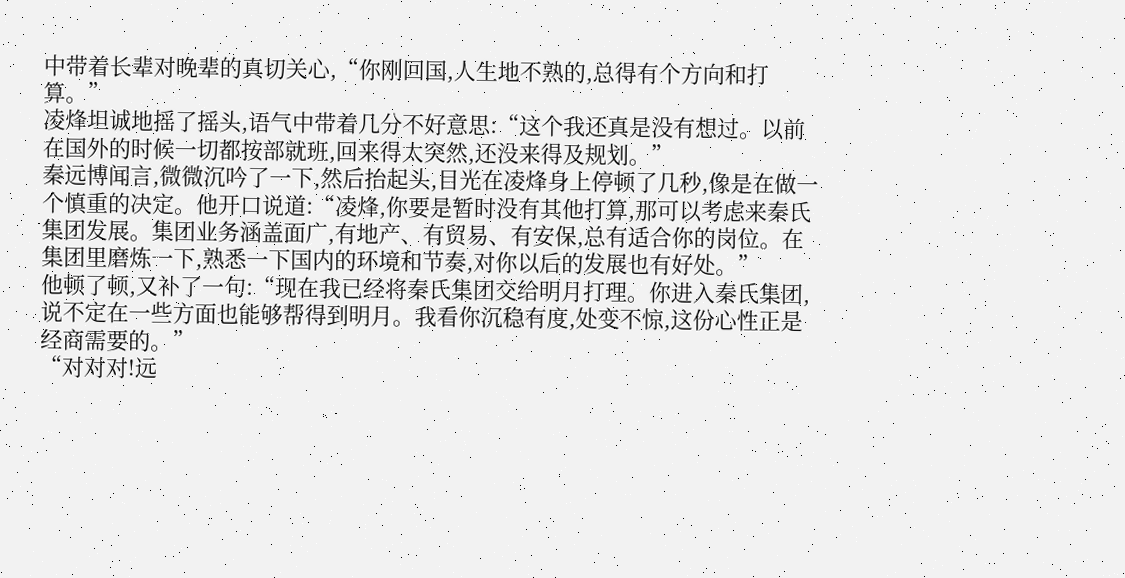中带着长辈对晚辈的真切关心,“你刚回国,人生地不熟的,总得有个方向和打算。”
凌烽坦诚地摇了摇头,语气中带着几分不好意思:“这个我还真是没有想过。以前在国外的时候一切都按部就班,回来得太突然,还没来得及规划。”
秦远博闻言,微微沉吟了一下,然后抬起头,目光在凌烽身上停顿了几秒,像是在做一个慎重的决定。他开口说道:“凌烽,你要是暂时没有其他打算,那可以考虑来秦氏集团发展。集团业务涵盖面广,有地产、有贸易、有安保,总有适合你的岗位。在集团里磨炼一下,熟悉一下国内的环境和节奏,对你以后的发展也有好处。”
他顿了顿,又补了一句:“现在我已经将秦氏集团交给明月打理。你进入秦氏集团,说不定在一些方面也能够帮得到明月。我看你沉稳有度,处变不惊,这份心性正是经商需要的。”
“对对对!远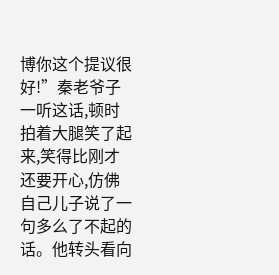博你这个提议很好!”秦老爷子一听这话,顿时拍着大腿笑了起来,笑得比刚才还要开心,仿佛自己儿子说了一句多么了不起的话。他转头看向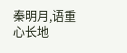秦明月,语重心长地